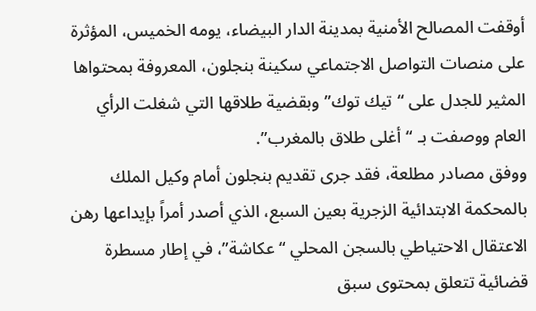أوقفت المصالح الأمنية بمدينة الدار البيضاء، يومه الخميس، المؤثرة على منصات التواصل الاجتماعي سكينة بنجلون، المعروفة بمحتواها المثير للجدل على “تيك توك” وبقضية طلاقها التي شغلت الرأي العام ووصفت بـ “أغلى طلاق بالمغرب”.
ووفق مصادر مطلعة، فقد جرى تقديم بنجلون أمام وكيل الملك بالمحكمة الابتدائية الزجرية بعين السبع، الذي أصدر أمراً بإيداعها رهن الاعتقال الاحتياطي بالسجن المحلي “عكاشة”، في إطار مسطرة قضائية تتعلق بمحتوى سبق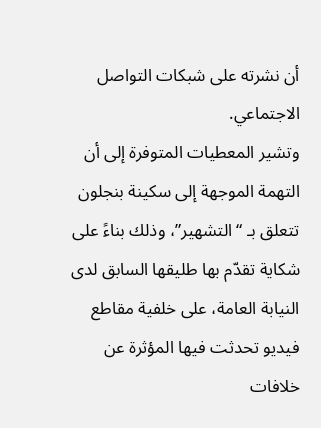أن نشرته على شبكات التواصل الاجتماعي.
وتشير المعطيات المتوفرة إلى أن التهمة الموجهة إلى سكينة بنجلون تتعلق بـ “التشهير”، وذلك بناءً على شكاية تقدّم بها طليقها السابق لدى النيابة العامة، على خلفية مقاطع فيديو تحدثت فيها المؤثرة عن خلافات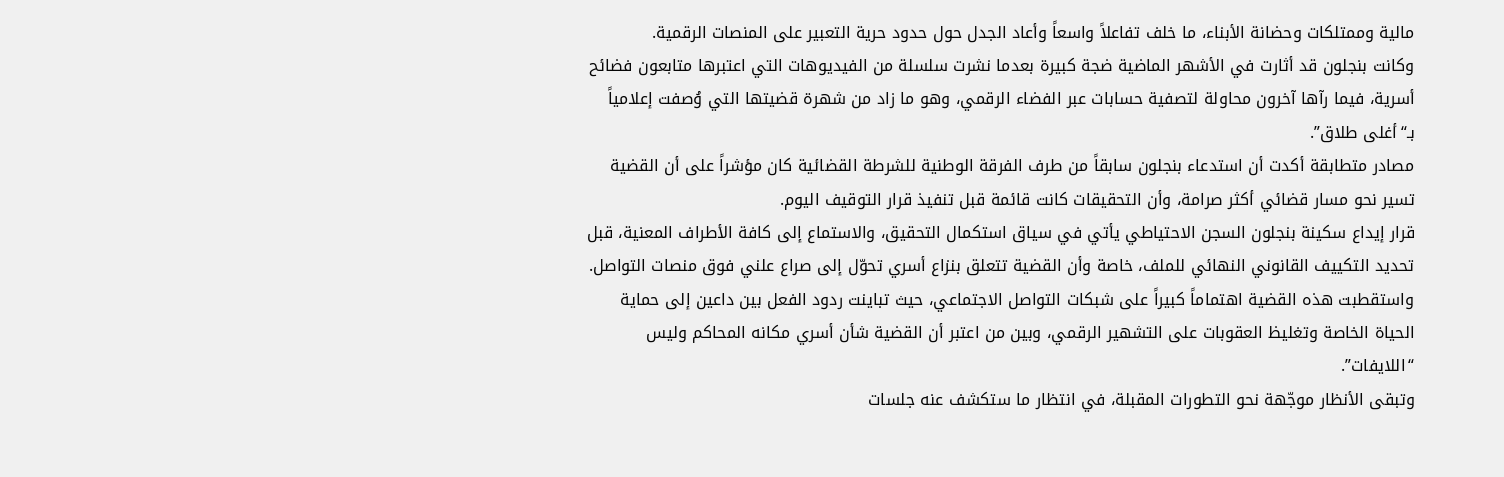مالية وممتلكات وحضانة الأبناء، ما خلف تفاعلاً واسعاً وأعاد الجدل حول حدود حرية التعبير على المنصات الرقمية.
وكانت بنجلون قد أثارت في الأشهر الماضية ضجة كبيرة بعدما نشرت سلسلة من الفيديوهات التي اعتبرها متابعون فضائح أسرية، فيما رآها آخرون محاولة لتصفية حسابات عبر الفضاء الرقمي، وهو ما زاد من شهرة قضيتها التي وُصفت إعلامياً بـ“أغلى طلاق”.
مصادر متطابقة أكدت أن استدعاء بنجلون سابقاً من طرف الفرقة الوطنية للشرطة القضائية كان مؤشراً على أن القضية تسير نحو مسار قضائي أكثر صرامة، وأن التحقيقات كانت قائمة قبل تنفيذ قرار التوقيف اليوم.
قرار إيداع سكينة بنجلون السجن الاحتياطي يأتي في سياق استكمال التحقيق، والاستماع إلى كافة الأطراف المعنية، قبل تحديد التكييف القانوني النهائي للملف، خاصة وأن القضية تتعلق بنزاع أسري تحوّل إلى صراع علني فوق منصات التواصل.
واستقطبت هذه القضية اهتماماً كبيراً على شبكات التواصل الاجتماعي، حيث تباينت ردود الفعل بين داعين إلى حماية الحياة الخاصة وتغليظ العقوبات على التشهير الرقمي، وبين من اعتبر أن القضية شأن أسري مكانه المحاكم وليس “اللايفات”.
وتبقى الأنظار موجّهة نحو التطورات المقبلة، في انتظار ما ستكشف عنه جلسات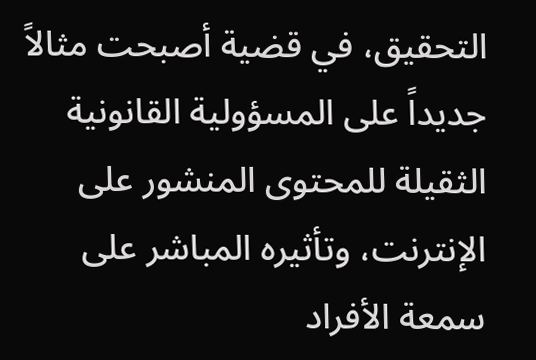التحقيق، في قضية أصبحت مثالاً جديداً على المسؤولية القانونية الثقيلة للمحتوى المنشور على الإنترنت، وتأثيره المباشر على سمعة الأفراد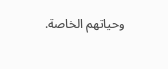وحياتهم الخاصة.